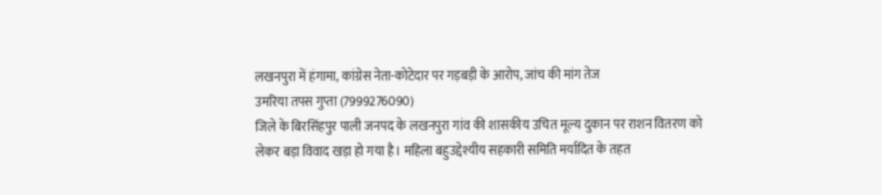लखनपुरा में हंगामा, कांग्रेस नेता-कोटेदार पर गड़बड़ी के आरोप, जांच की मांग तेज
उमरिया तपस गुप्ता (7999276090)
जिले के बिरसिंहपुर पाली जनपद के लखनपुरा गांव की शासकीय उचित मूल्य दुकान पर राशन वितरण को लेकर बड़ा विवाद खड़ा हो गया है। महिला बहुउद्देश्यीय सहकारी समिति मर्यादित के तहत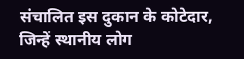संचालित इस दुकान के कोटेदार, जिन्हें स्थानीय लोग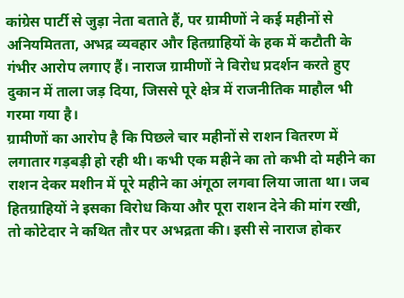कांग्रेस पार्टी से जुड़ा नेता बताते हैं, पर ग्रामीणों ने कई महीनों से अनियमितता, अभद्र व्यवहार और हितग्राहियों के हक में कटौती के गंभीर आरोप लगाए हैं। नाराज ग्रामीणों ने विरोध प्रदर्शन करते हुए दुकान में ताला जड़ दिया, जिससे पूरे क्षेत्र में राजनीतिक माहौल भी गरमा गया है।
ग्रामीणों का आरोप है कि पिछले चार महीनों से राशन वितरण में लगातार गड़बड़ी हो रही थी। कभी एक महीने का तो कभी दो महीने का राशन देकर मशीन में पूरे महीने का अंगूठा लगवा लिया जाता था। जब हितग्राहियों ने इसका विरोध किया और पूरा राशन देने की मांग रखी, तो कोटेदार ने कथित तौर पर अभद्रता की। इसी से नाराज होकर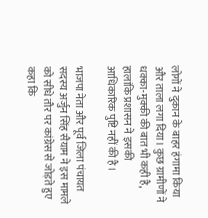लोगों ने दुकान के बाहर हंगामा किया और ताला लगा दिया। कुछ ग्रामीणों ने धक्का-मुक्की की बात भी कही है, हालांकि प्रशासन ने इसकी आधिकारिक पुष्टि नहीं की है।

भाजपा नेता और पूर्व जिला पंचायत सदस्य अर्जुन सिंह सैयाम ने इस मामले को सीधे तौर पर कांग्रेस से जोड़ते हुए कहा कि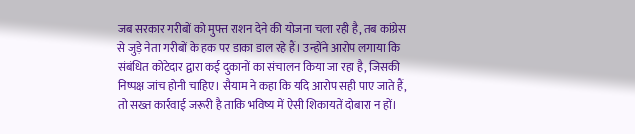जब सरकार गरीबों को मुफ्त राशन देने की योजना चला रही है, तब कांग्रेस से जुड़े नेता गरीबों के हक पर डाका डाल रहे हैं। उन्होंने आरोप लगाया कि संबंधित कोटेदार द्वारा कई दुकानों का संचालन किया जा रहा है, जिसकी निष्पक्ष जांच होनी चाहिए। सैयाम ने कहा कि यदि आरोप सही पाए जाते हैं, तो सख्त कार्रवाई जरूरी है ताकि भविष्य में ऐसी शिकायतें दोबारा न हों।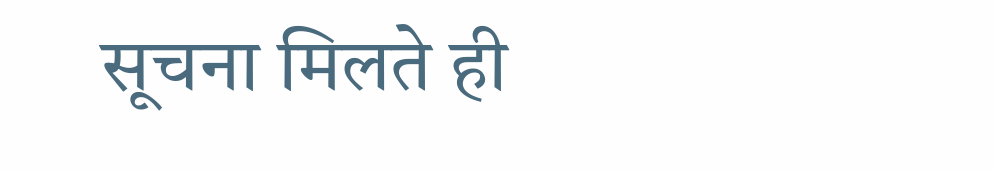सूचना मिलते ही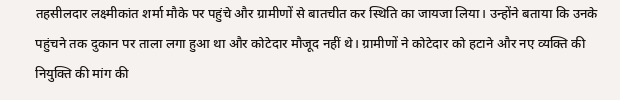तहसीलदार लक्ष्मीकांत शर्मा मौके पर पहुंचे और ग्रामीणों से बातचीत कर स्थिति का जायजा लिया। उन्होंने बताया कि उनके पहुंचने तक दुकान पर ताला लगा हुआ था और कोटेदार मौजूद नहीं थे। ग्रामीणों ने कोटेदार को हटाने और नए व्यक्ति की नियुक्ति की मांग की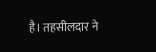है। तहसीलदार ने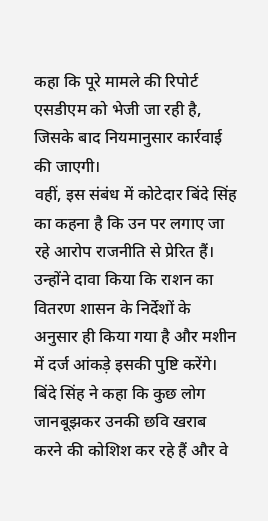कहा कि पूरे मामले की रिपोर्ट एसडीएम को भेजी जा रही है, जिसके बाद नियमानुसार कार्रवाई की जाएगी।
वहीं, इस संबंध में कोटेदार बिंदे सिंह का कहना है कि उन पर लगाए जा रहे आरोप राजनीति से प्रेरित हैं। उन्होंने दावा किया कि राशन का वितरण शासन के निर्देशों के अनुसार ही किया गया है और मशीन में दर्ज आंकड़े इसकी पुष्टि करेंगे। बिंदे सिंह ने कहा कि कुछ लोग जानबूझकर उनकी छवि खराब करने की कोशिश कर रहे हैं और वे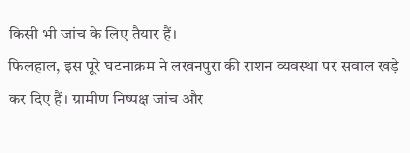किसी भी जांच के लिए तैयार हैं।
फिलहाल, इस पूरे घटनाक्रम ने लखनपुरा की राशन व्यवस्था पर सवाल खड़े कर दिए हैं। ग्रामीण निष्पक्ष जांच और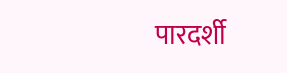पारदर्शी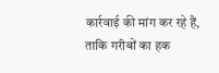कार्रवाई की मांग कर रहे हैं, ताकि गरीबों का हक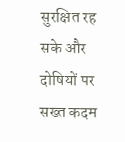सुरक्षित रह सके और दोषियों पर सख्त कदम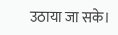उठाया जा सके।